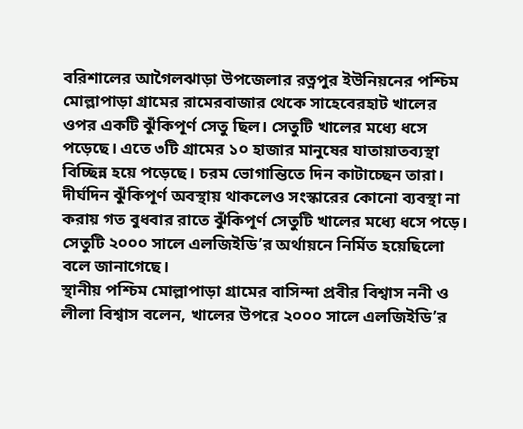বরিশালের আগৈলঝাড়া উপজেলার রত্নপুর ইউনিয়নের পশ্চিম মোল্লাপাড়া গ্রামের রামেরবাজার থেকে সাহেবেরহাট খালের ওপর একটি ঝুঁকিপূর্ণ সেতু ছিল। সেতুটি খালের মধ্যে ধসে পড়েছে। এতে ৩টি গ্রামের ১০ হাজার মানুষের যাতায়াতব্যস্থা বিচ্ছিন্ন হয়ে পড়েছে। চরম ভোগান্তিতে দিন কাটাচ্ছেন তারা।
দীর্ঘদিন ঝুঁকিপূর্ণ অবস্থায় থাকলেও সংস্কারের কোনো ব্যবস্থা না করায় গত বুধবার রাতে ঝুঁকিপূর্ণ সেতুটি খালের মধ্যে ধসে পড়ে। সেতুটি ২০০০ সালে এলজিইডি’র অর্থায়নে নির্মিত হয়েছিলো বলে জানাগেছে।
স্থানীয় পশ্চিম মোল্লাপাড়া গ্রামের বাসিন্দা প্রবীর বিশ্বাস ননী ও লীলা বিশ্বাস বলেন, খালের উপরে ২০০০ সালে এলজিইডি’র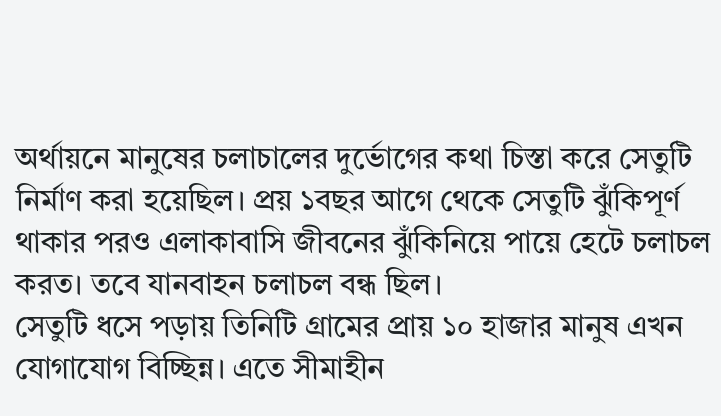অর্থায়নে মানুষের চলাচালের দুর্ভোগের কথা চিস্তা করে সেতুটি নির্মাণ করা হয়েছিল। প্রয় ১বছর আগে থেকে সেতুটি ঝুঁকিপূর্ণ থাকার পরও এলাকাবাসি জীবনের ঝুঁকিনিয়ে পায়ে হেটে চলাচল করত। তবে যানবাহন চলাচল বন্ধ ছিল।
সেতুটি ধসে পড়ায় তিনিটি গ্রামের প্রায় ১০ হাজার মানুষ এখন যোগাযোগ বিচ্ছিন্ন। এতে সীমাহীন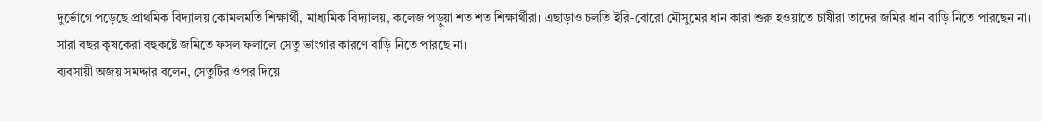দুর্ভোগে পড়েছে প্রাথমিক বিদ্যালয় কোমলমতি শিক্ষার্থী, মাধ্যমিক বিদ্যালয়, কলেজ পড়ুয়া শত শত শিক্ষার্থীরা। এছাড়াও চলতি ইরি-বোরো মৌসুমের ধান কারা শুরু হওয়াতে চাষীরা তাদের জমির ধান বাড়ি নিতে পারছেন না।
সারা বছর কৃষকেরা বহুকষ্টে জমিতে ফসল ফলালে সেতু ভাংগার কারণে বাড়ি নিতে পারছে না।
ব্যবসায়ী অজয় সমদ্দার বলেন, সেতুটির ওপর দিয়ে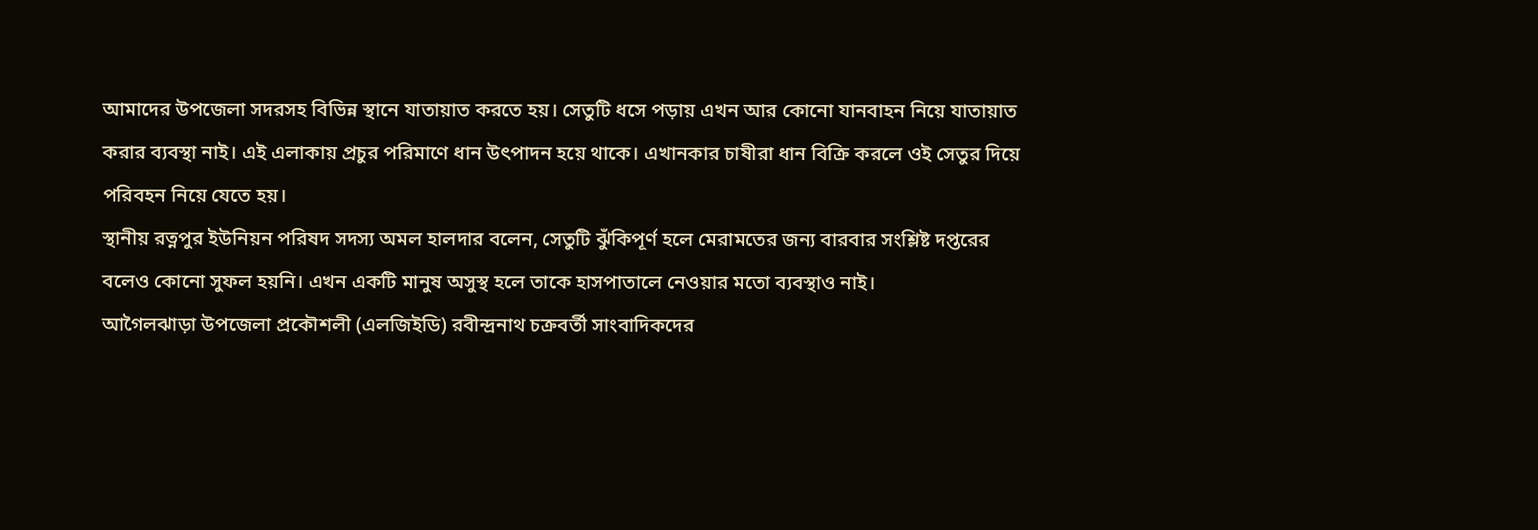আমাদের উপজেলা সদরসহ বিভিন্ন স্থানে যাতায়াত করতে হয়। সেতুটি ধসে পড়ায় এখন আর কোনো যানবাহন নিয়ে যাতায়াত করার ব্যবস্থা নাই। এই এলাকায় প্রচুর পরিমাণে ধান উৎপাদন হয়ে থাকে। এখানকার চাষীরা ধান বিক্রি করলে ওই সেতুর দিয়ে পরিবহন নিয়ে যেতে হয়।
স্থানীয় রত্নপুর ইউনিয়ন পরিষদ সদস্য অমল হালদার বলেন, সেতুটি ঝুঁকিপূর্ণ হলে মেরামতের জন্য বারবার সংশ্লিষ্ট দপ্তরের বলেও কোনো সুফল হয়নি। এখন একটি মানুষ অসুস্থ হলে তাকে হাসপাতালে নেওয়ার মতো ব্যবস্থাও নাই।
আগৈলঝাড়া উপজেলা প্রকৌশলী (এলজিইডি) রবীন্দ্রনাথ চক্রবর্তী সাংবাদিকদের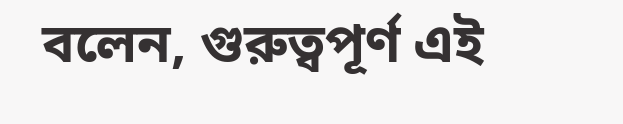বলেন, গুরুত্বপূর্ণ এই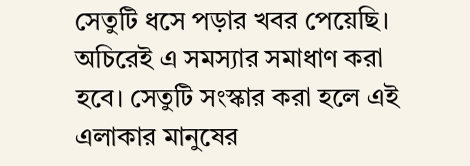সেতুটি ধসে পড়ার খবর পেয়েছি। অচিরেই এ সমস্যার সমাধাণ করা হবে। সেতুটি সংস্কার করা হলে এই এলাকার মানুষের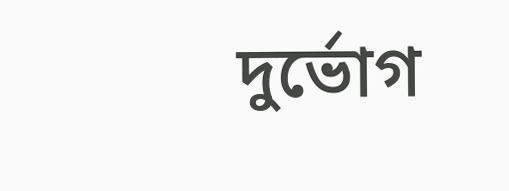দুর্ভোগ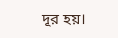দূর হয়।